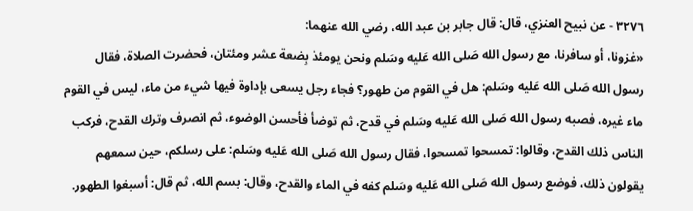٣٢٧٦ - عن نبيح العنزي، قال: قال جابر بن عبد الله، رضي الله عنهما:
«غزونا، أو سافرنا، مع رسول الله صَلى الله عَليه وسَلم ونحن يومئذ بِضعة عشر ومئتان، فحضرت الصلاة، فقال رسول الله صَلى الله عَليه وسَلم: هل في القوم من طهور؟ فجاء رجل يسعى بإداوة فيها شيء من ماء، ليس في القوم ماء غيره، فصبه رسول الله صَلى الله عَليه وسَلم في قدح، ثم توضأ فأحسن الوضوء، ثم انصرف وترك القدح، فركب الناس ذلك القدح، وقالوا: تمسحوا تمسحوا، فقال رسول الله صَلى الله عَليه وسَلم: على رسلكم، حين سمعهم يقولون ذلك، فوضع رسول الله صَلى الله عَليه وسَلم كفه في الماء والقدح، وقال: بسم الله، ثم قال: أسبغوا الطهور.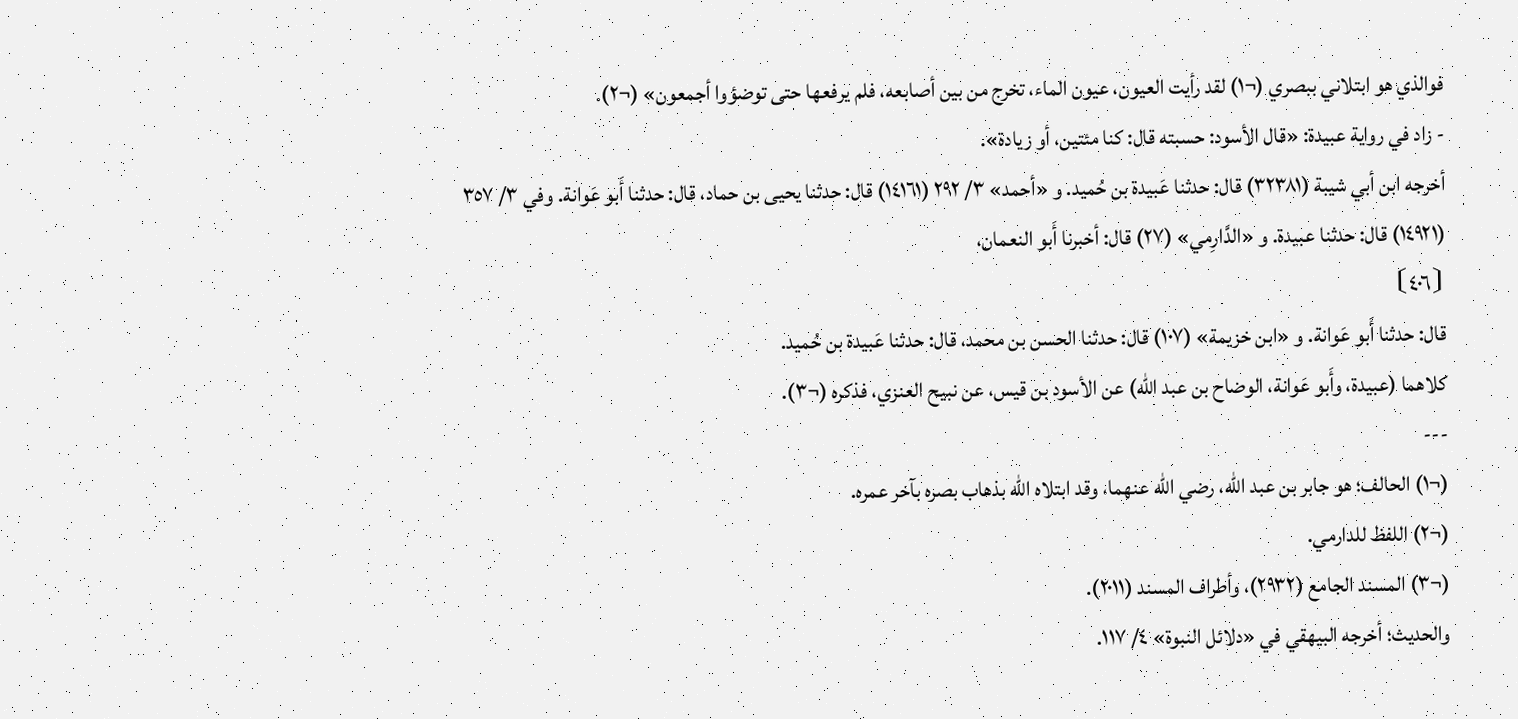فوالذي هو ابتلاني ببصري (¬١) لقد رأيت العيون، عيون الماء، تخرج من بين أصابعه، فلم يرفعها حتى توضؤوا أجمعون» (¬٢).
- زاد في رواية عبيدة: «قال الأسود: حسبته قال: كنا مئتين، أو زيادة».
أخرجه ابن أبي شيبة (٣٢٣٨١) قال: حدثنا عَبيدة بن حُميد. و «أحمد» ٣/ ٢٩٢ (١٤١٦١) قال: حدثنا يحيى بن حماد، قال: حدثنا أَبو عَوانة. وفي ٣/ ٣٥٧ (١٤٩٢١) قال: حدثنا عبيدة. و «الدَّارِمي» (٢٧) قال: أخبرنا أَبو النعمان،
⦗٤٠٦⦘
قال: حدثنا أَبو عَوانة. و «ابن خزيمة» (١٠٧) قال: حدثنا الحسن بن محمد، قال: حدثنا عَبيدة بن حُميد.
كلاهما (عبيدة، وأَبو عَوانة، الوضاح بن عبد الله) عن الأسود بن قيس، عن نبيح العنزي، فذكره (¬٣).
---
(¬١) الحالف؛ هو جابر بن عبد الله، رضي الله عنهما، وقد ابتلاه الله بذهاب بصره بآخر عمره.
(¬٢) اللفظ للدارمي.
(¬٣) المسند الجامع (٢٩٣٢)، وأطراف المسند (٢٠١١).
والحديث؛ أخرجه البيهقي في «دلائل النبوة» ٤/ ١١٧.